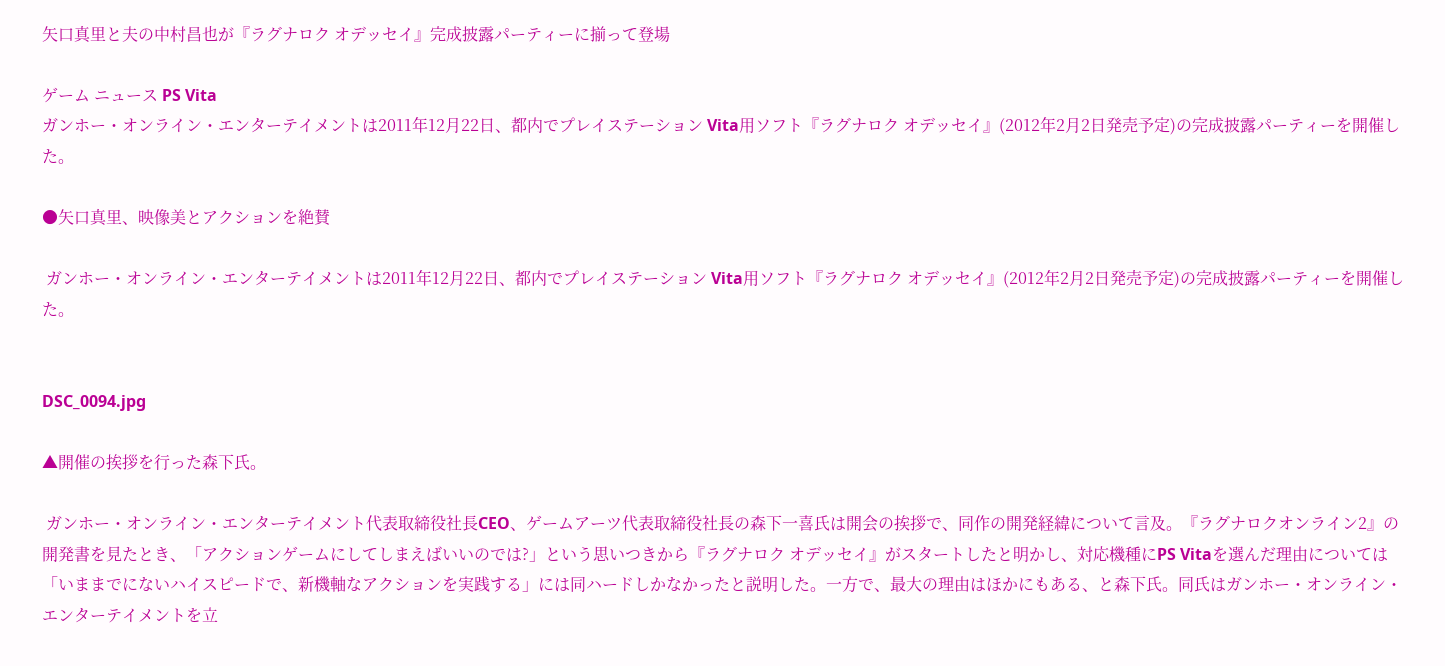矢口真里と夫の中村昌也が『ラグナロク オデッセイ』完成披露パーティーに揃って登場

ゲーム ニュース PS Vita
ガンホー・オンライン・エンターテイメントは2011年12月22日、都内でプレイステーション Vita用ソフト『ラグナロク オデッセイ』(2012年2月2日発売予定)の完成披露パーティーを開催した。

●矢口真里、映像美とアクションを絶賛

 ガンホー・オンライン・エンターテイメントは2011年12月22日、都内でプレイステーション Vita用ソフト『ラグナロク オデッセイ』(2012年2月2日発売予定)の完成披露パーティーを開催した。


DSC_0094.jpg

▲開催の挨拶を行った森下氏。

 ガンホー・オンライン・エンターテイメント代表取締役社長CEO、ゲームアーツ代表取締役社長の森下一喜氏は開会の挨拶で、同作の開発経緯について言及。『ラグナロクオンライン2』の開発書を見たとき、「アクションゲームにしてしまえばいいのでは?」という思いつきから『ラグナロク オデッセイ』がスタートしたと明かし、対応機種にPS Vitaを選んだ理由については「いままでにないハイスピードで、新機軸なアクションを実践する」には同ハードしかなかったと説明した。一方で、最大の理由はほかにもある、と森下氏。同氏はガンホー・オンライン・エンターテイメントを立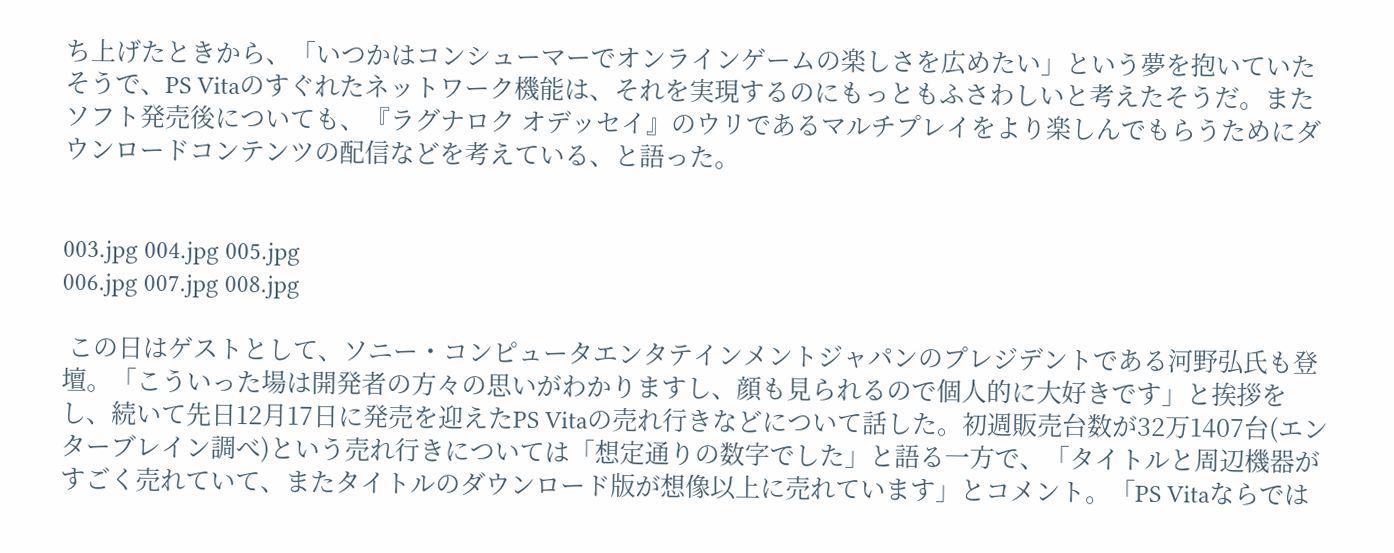ち上げたときから、「いつかはコンシューマーでオンラインゲームの楽しさを広めたい」という夢を抱いていたそうで、PS Vitaのすぐれたネットワーク機能は、それを実現するのにもっともふさわしいと考えたそうだ。またソフト発売後についても、『ラグナロク オデッセイ』のウリであるマルチプレイをより楽しんでもらうためにダウンロードコンテンツの配信などを考えている、と語った。


003.jpg 004.jpg 005.jpg
006.jpg 007.jpg 008.jpg

 この日はゲストとして、ソニー・コンピュータエンタテインメントジャパンのプレジデントである河野弘氏も登壇。「こういった場は開発者の方々の思いがわかりますし、顔も見られるので個人的に大好きです」と挨拶をし、続いて先日12月17日に発売を迎えたPS Vitaの売れ行きなどについて話した。初週販売台数が32万1407台(エンターブレイン調べ)という売れ行きについては「想定通りの数字でした」と語る一方で、「タイトルと周辺機器がすごく売れていて、またタイトルのダウンロード版が想像以上に売れています」とコメント。「PS Vitaならでは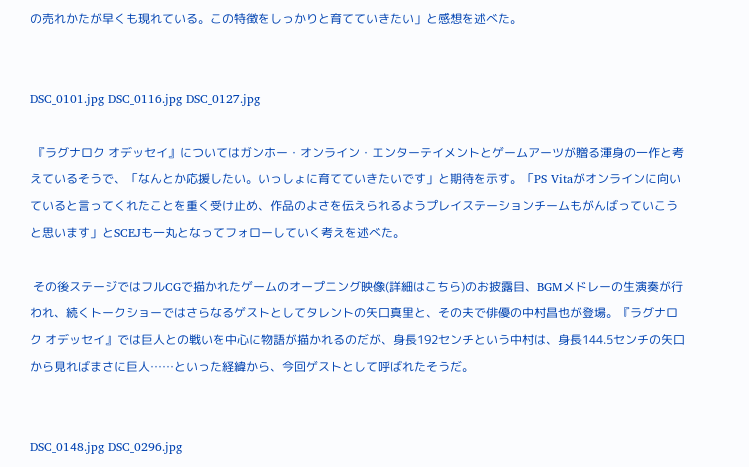の売れかたが早くも現れている。この特徴をしっかりと育てていきたい」と感想を述べた。


DSC_0101.jpg DSC_0116.jpg DSC_0127.jpg

 『ラグナロク オデッセイ』についてはガンホー・オンライン・エンターテイメントとゲームアーツが贈る渾身の一作と考えているそうで、「なんとか応援したい。いっしょに育てていきたいです」と期待を示す。「PS Vitaがオンラインに向いていると言ってくれたことを重く受け止め、作品のよさを伝えられるようプレイステーションチームもがんばっていこうと思います」とSCEJも一丸となってフォローしていく考えを述べた。

 その後ステージではフルCGで描かれたゲームのオープニング映像(詳細はこちら)のお披露目、BGMメドレーの生演奏が行われ、続くトークショーではさらなるゲストとしてタレントの矢口真里と、その夫で俳優の中村昌也が登場。『ラグナロク オデッセイ』では巨人との戦いを中心に物語が描かれるのだが、身長192センチという中村は、身長144.5センチの矢口から見ればまさに巨人……といった経緯から、今回ゲストとして呼ばれたそうだ。


DSC_0148.jpg DSC_0296.jpg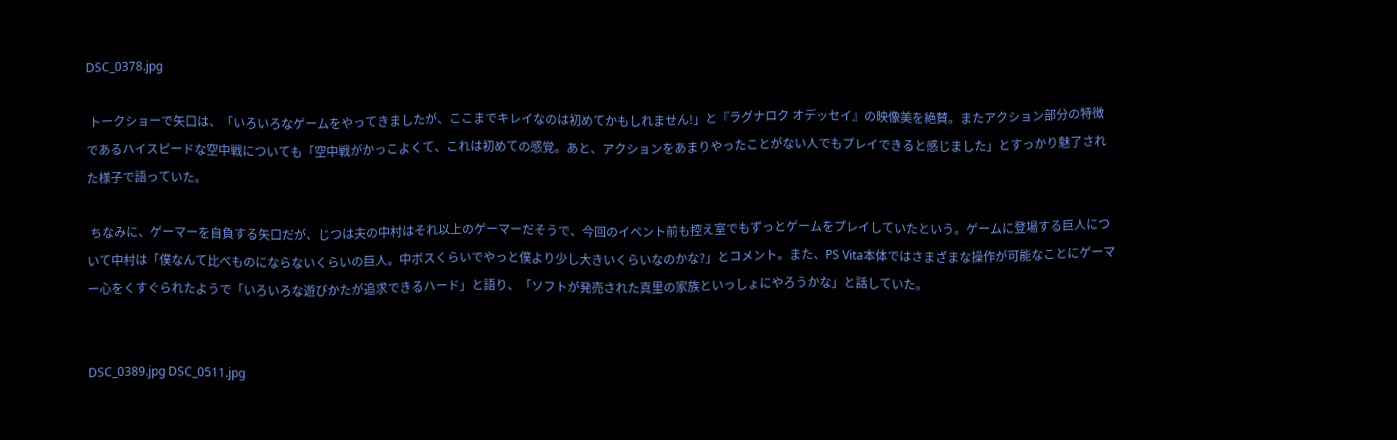DSC_0378.jpg

 トークショーで矢口は、「いろいろなゲームをやってきましたが、ここまでキレイなのは初めてかもしれません!」と『ラグナロク オデッセイ』の映像美を絶賛。またアクション部分の特徴であるハイスピードな空中戦についても「空中戦がかっこよくて、これは初めての感覚。あと、アクションをあまりやったことがない人でもプレイできると感じました」とすっかり魅了された様子で語っていた。

 ちなみに、ゲーマーを自負する矢口だが、じつは夫の中村はそれ以上のゲーマーだそうで、今回のイベント前も控え室でもずっとゲームをプレイしていたという。ゲームに登場する巨人について中村は「僕なんて比べものにならないくらいの巨人。中ボスくらいでやっと僕より少し大きいくらいなのかな?」とコメント。また、PS Vita本体ではさまざまな操作が可能なことにゲーマー心をくすぐられたようで「いろいろな遊びかたが追求できるハード」と語り、「ソフトが発売された真里の家族といっしょにやろうかな」と話していた。


DSC_0389.jpg DSC_0511.jpg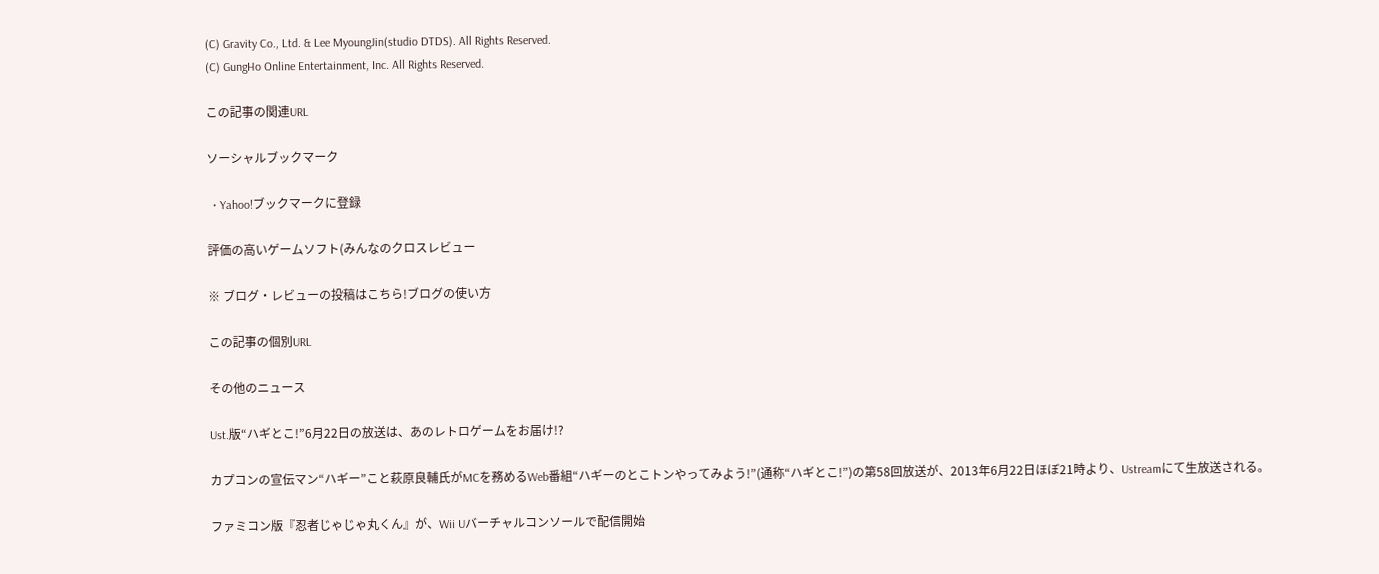(C) Gravity Co., Ltd. & Lee MyoungJin(studio DTDS). All Rights Reserved.
(C) GungHo Online Entertainment, Inc. All Rights Reserved.

この記事の関連URL

ソーシャルブックマーク

  • Yahoo!ブックマークに登録

評価の高いゲームソフト(みんなのクロスレビュー

※ ブログ・レビューの投稿はこちら!ブログの使い方

この記事の個別URL

その他のニュース

Ust.版“ハギとこ!”6月22日の放送は、あのレトロゲームをお届け!?

カプコンの宣伝マン“ハギー”こと萩原良輔氏がMCを務めるWeb番組“ハギーのとこトンやってみよう!”(通称“ハギとこ!”)の第58回放送が、2013年6月22日ほぼ21時より、Ustreamにて生放送される。

ファミコン版『忍者じゃじゃ丸くん』が、Wii Uバーチャルコンソールで配信開始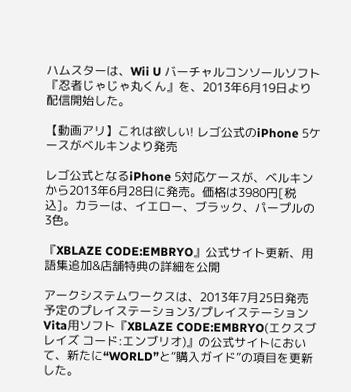ハムスターは、Wii U バーチャルコンソールソフト『忍者じゃじゃ丸くん』を、2013年6月19日より配信開始した。

【動画アリ】これは欲しい! レゴ公式のiPhone 5ケースがベルキンより発売

レゴ公式となるiPhone 5対応ケースが、ベルキンから2013年6月28日に発売。価格は3980円[税込]。カラーは、イエロー、ブラック、パープルの3色。

『XBLAZE CODE:EMBRYO』公式サイト更新、用語集追加&店舗特典の詳細を公開

アークシステムワークスは、2013年7月25日発売予定のプレイステーション3/プレイステーション Vita用ソフト『XBLAZE CODE:EMBRYO(エクスブレイズ コード:エンブリオ)』の公式サイトにおいて、新たに“WORLD”と“購入ガイド”の項目を更新した。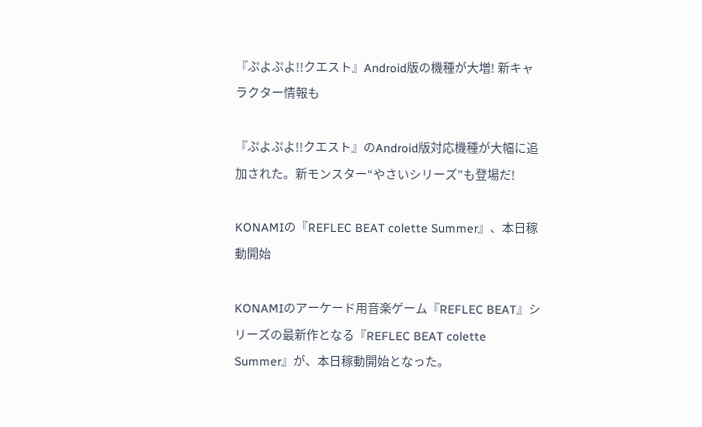『ぷよぷよ!!クエスト』Android版の機種が大増! 新キャラクター情報も

『ぷよぷよ!!クエスト』のAndroid版対応機種が大幅に追加された。新モンスター“やさいシリーズ”も登場だ!

KONAMIの『REFLEC BEAT colette Summer』、本日稼動開始

KONAMIのアーケード用音楽ゲーム『REFLEC BEAT』シリーズの最新作となる『REFLEC BEAT colette Summer』が、本日稼動開始となった。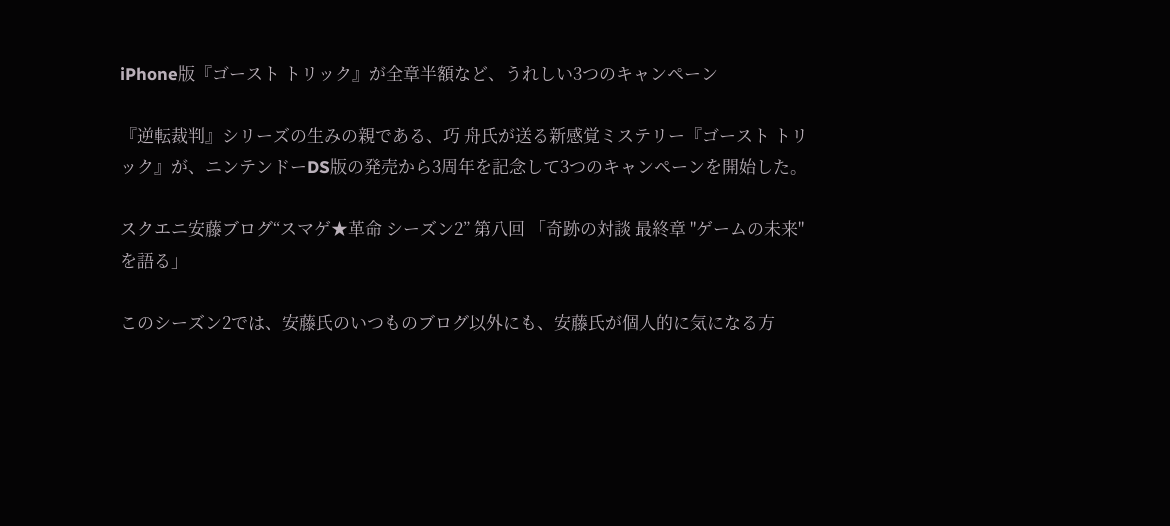iPhone版『ゴースト トリック』が全章半額など、うれしい3つのキャンペーン

『逆転裁判』シリーズの生みの親である、巧 舟氏が送る新感覚ミステリー『ゴースト トリック』が、ニンテンドーDS版の発売から3周年を記念して3つのキャンペーンを開始した。

スクエニ安藤ブログ“スマゲ★革命 シーズン2” 第八回 「奇跡の対談 最終章 "ゲームの未来"を語る」

このシーズン2では、安藤氏のいつものブログ以外にも、安藤氏が個人的に気になる方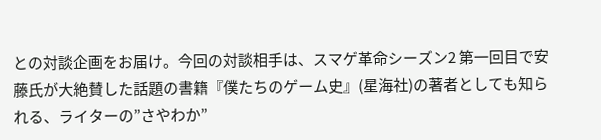との対談企画をお届け。今回の対談相手は、スマゲ革命シーズン2 第一回目で安藤氏が大絶賛した話題の書籍『僕たちのゲーム史』(星海社)の著者としても知られる、ライターの”さやわか”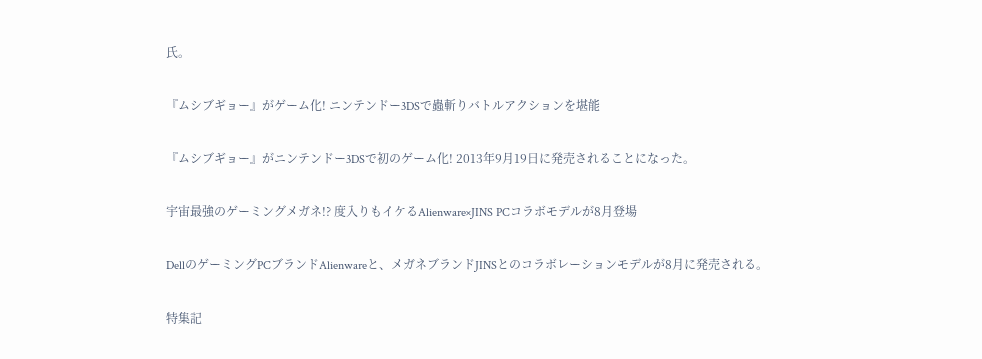氏。

『ムシブギョー』がゲーム化! ニンテンドー3DSで蟲斬りバトルアクションを堪能

『ムシブギョー』がニンテンドー3DSで初のゲーム化! 2013年9月19日に発売されることになった。

宇宙最強のゲーミングメガネ!? 度入りもイケるAlienware×JINS PCコラボモデルが8月登場

DellのゲーミングPCブランドAlienwareと、メガネブランドJINSとのコラボレーションモデルが8月に発売される。

特集記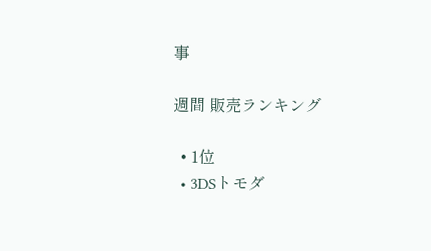事

週間 販売ランキング

  • 1位
  • 3DSトモダ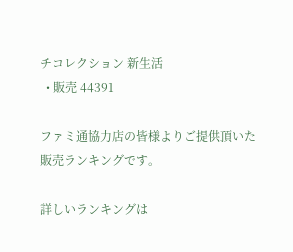チコレクション 新生活
  • 販売 44391

ファミ通協力店の皆様よりご提供頂いた販売ランキングです。

詳しいランキングは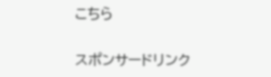こちら

スポンサードリンク